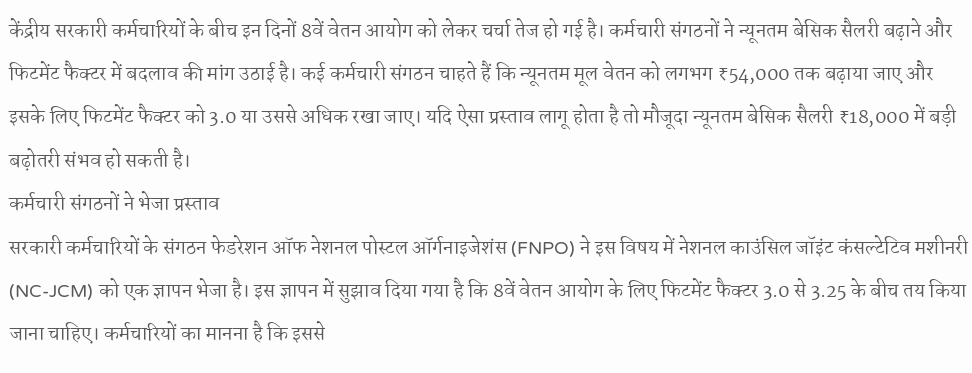केंद्रीय सरकारी कर्मचारियों के बीच इन दिनों 8वें वेतन आयोग को लेकर चर्चा तेज हो गई है। कर्मचारी संगठनों ने न्यूनतम बेसिक सैलरी बढ़ाने और फिटमेंट फैक्टर में बदलाव की मांग उठाई है। कई कर्मचारी संगठन चाहते हैं कि न्यूनतम मूल वेतन को लगभग ₹54,000 तक बढ़ाया जाए और इसके लिए फिटमेंट फैक्टर को 3.0 या उससे अधिक रखा जाए। यदि ऐसा प्रस्ताव लागू होता है तो मौजूदा न्यूनतम बेसिक सैलरी ₹18,000 में बड़ी बढ़ोतरी संभव हो सकती है।
कर्मचारी संगठनों ने भेजा प्रस्ताव
सरकारी कर्मचारियों के संगठन फेडरेशन ऑफ नेशनल पोस्टल ऑर्गनाइजेशंस (FNPO) ने इस विषय में नेशनल काउंसिल जॉइंट कंसल्टेटिव मशीनरी (NC-JCM) को एक ज्ञापन भेजा है। इस ज्ञापन में सुझाव दिया गया है कि 8वें वेतन आयोग के लिए फिटमेंट फैक्टर 3.0 से 3.25 के बीच तय किया जाना चाहिए। कर्मचारियों का मानना है कि इससे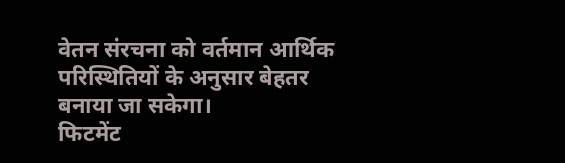वेतन संरचना को वर्तमान आर्थिक परिस्थितियों के अनुसार बेहतर बनाया जा सकेगा।
फिटमेंट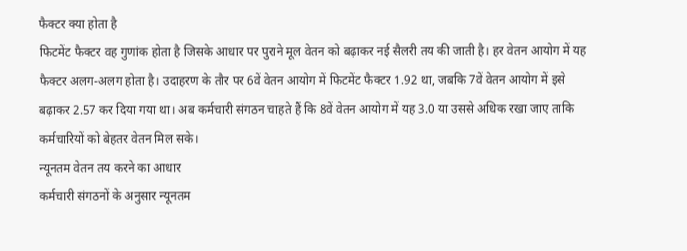फैक्टर क्या होता है
फिटमेंट फैक्टर वह गुणांक होता है जिसके आधार पर पुराने मूल वेतन को बढ़ाकर नई सैलरी तय की जाती है। हर वेतन आयोग में यह फैक्टर अलग-अलग होता है। उदाहरण के तौर पर 6वें वेतन आयोग में फिटमेंट फैक्टर 1.92 था, जबकि 7वें वेतन आयोग में इसे बढ़ाकर 2.57 कर दिया गया था। अब कर्मचारी संगठन चाहते हैं कि 8वें वेतन आयोग में यह 3.0 या उससे अधिक रखा जाए ताकि कर्मचारियों को बेहतर वेतन मिल सके।
न्यूनतम वेतन तय करने का आधार
कर्मचारी संगठनों के अनुसार न्यूनतम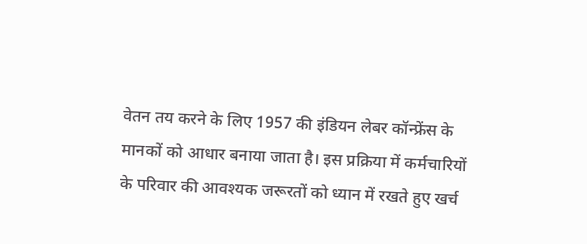वेतन तय करने के लिए 1957 की इंडियन लेबर कॉन्फ्रेंस के मानकों को आधार बनाया जाता है। इस प्रक्रिया में कर्मचारियों के परिवार की आवश्यक जरूरतों को ध्यान में रखते हुए खर्च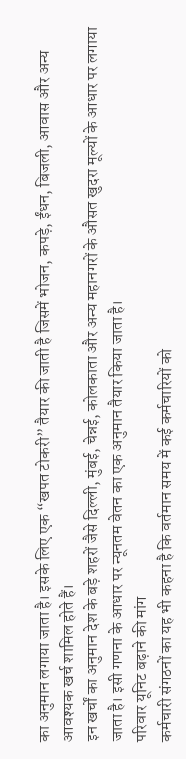का अनुमान लगाया जाता है। इसके लिए एक “खपत टोकरी” तैयार की जाती है जिसमें भोजन, कपड़े, ईंधन, बिजली, आवास और अन्य आवश्यक खर्च शामिल होते हैं।
इन खर्चों का अनुमान देश के बड़े शहरों जैसे दिल्ली, मुंबई, चेन्नई, कोलकाता और अन्य महानगरों के औसत खुदरा मूल्यों के आधार पर लगाया जाता है। इसी गणना के आधार पर न्यूनतम वेतन का एक अनुमान तैयार किया जाता है।
परिवार यूनिट बढ़ाने की मांग
कर्मचारी संगठनों का यह भी कहना है कि वर्तमान समय में कई कर्मचारियों को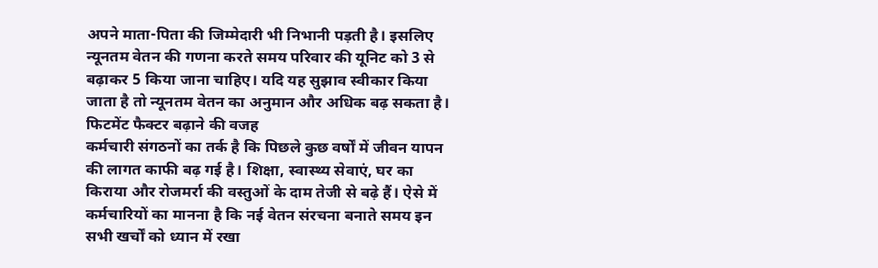अपने माता-पिता की जिम्मेदारी भी निभानी पड़ती है। इसलिए न्यूनतम वेतन की गणना करते समय परिवार की यूनिट को 3 से बढ़ाकर 5 किया जाना चाहिए। यदि यह सुझाव स्वीकार किया जाता है तो न्यूनतम वेतन का अनुमान और अधिक बढ़ सकता है।
फिटमेंट फैक्टर बढ़ाने की वजह
कर्मचारी संगठनों का तर्क है कि पिछले कुछ वर्षों में जीवन यापन की लागत काफी बढ़ गई है। शिक्षा, स्वास्थ्य सेवाएं, घर का किराया और रोजमर्रा की वस्तुओं के दाम तेजी से बढ़े हैं। ऐसे में कर्मचारियों का मानना है कि नई वेतन संरचना बनाते समय इन सभी खर्चों को ध्यान में रखा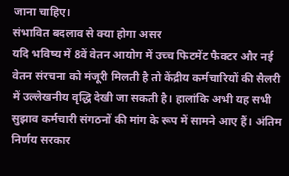जाना चाहिए।
संभावित बदलाव से क्या होगा असर
यदि भविष्य में 8वें वेतन आयोग में उच्च फिटमेंट फैक्टर और नई वेतन संरचना को मंजूरी मिलती है तो केंद्रीय कर्मचारियों की सैलरी में उल्लेखनीय वृद्धि देखी जा सकती है। हालांकि अभी यह सभी सुझाव कर्मचारी संगठनों की मांग के रूप में सामने आए हैं। अंतिम निर्णय सरकार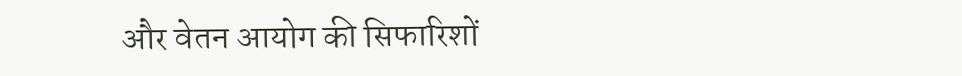और वेतन आयोग की सिफारिशों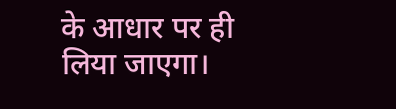के आधार पर ही लिया जाएगा।